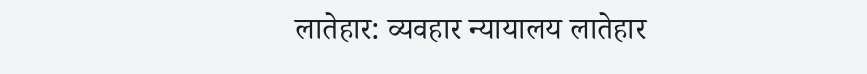लातेहार: व्यवहार न्यायालय लातेहार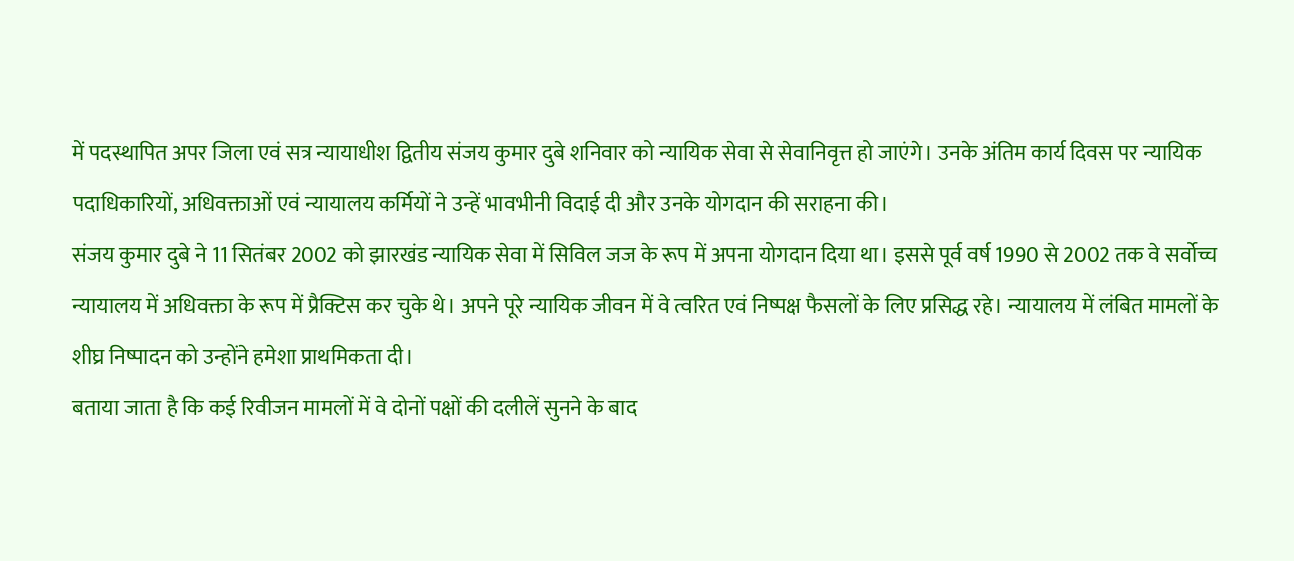में पदस्थापित अपर जिला एवं सत्र न्यायाधीश द्वितीय संजय कुमार दुबे शनिवार को न्यायिक सेवा से सेवानिवृत्त हो जाएंगे। उनके अंतिम कार्य दिवस पर न्यायिक पदाधिकारियों, अधिवक्ताओं एवं न्यायालय कर्मियों ने उन्हें भावभीनी विदाई दी और उनके योगदान की सराहना की।
संजय कुमार दुबे ने 11 सितंबर 2002 को झारखंड न्यायिक सेवा में सिविल जज के रूप में अपना योगदान दिया था। इससे पूर्व वर्ष 1990 से 2002 तक वे सर्वोच्च न्यायालय में अधिवक्ता के रूप में प्रैक्टिस कर चुके थे। अपने पूरे न्यायिक जीवन में वे त्वरित एवं निष्पक्ष फैसलों के लिए प्रसिद्ध रहे। न्यायालय में लंबित मामलों के शीघ्र निष्पादन को उन्होंने हमेशा प्राथमिकता दी।
बताया जाता है कि कई रिवीजन मामलों में वे दोनों पक्षों की दलीलें सुनने के बाद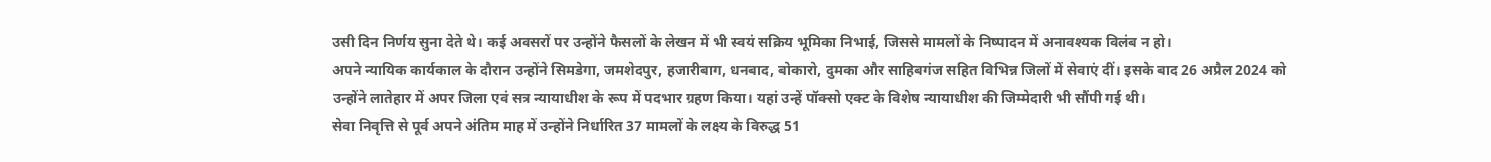उसी दिन निर्णय सुना देते थे। कई अवसरों पर उन्होंने फैसलों के लेखन में भी स्वयं सक्रिय भूमिका निभाई, जिससे मामलों के निष्पादन में अनावश्यक विलंब न हो।
अपने न्यायिक कार्यकाल के दौरान उन्होंने सिमडेगा, जमशेदपुर, हजारीबाग, धनबाद, बोकारो, दुमका और साहिबगंज सहित विभिन्न जिलों में सेवाएं दीं। इसके बाद 26 अप्रैल 2024 को उन्होंने लातेहार में अपर जिला एवं सत्र न्यायाधीश के रूप में पदभार ग्रहण किया। यहां उन्हें पॉक्सो एक्ट के विशेष न्यायाधीश की जिम्मेदारी भी सौंपी गई थी।
सेवा निवृत्ति से पूर्व अपने अंतिम माह में उन्होंने निर्धारित 37 मामलों के लक्ष्य के विरुद्ध 51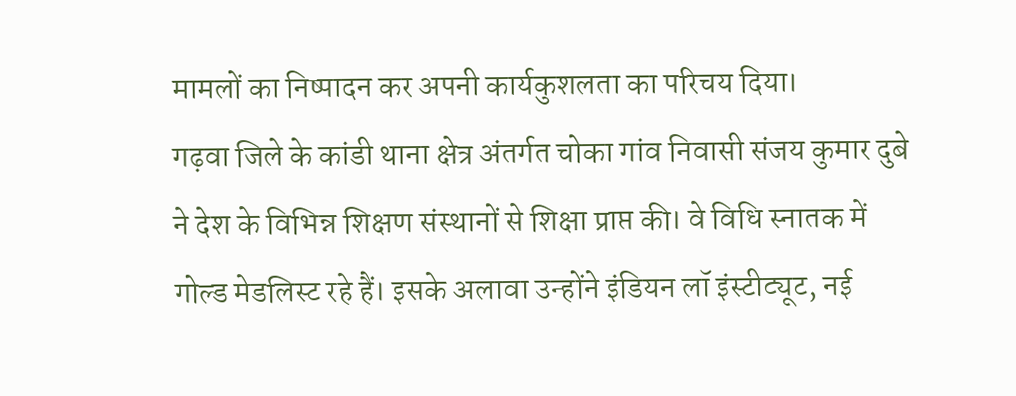मामलों का निष्पादन कर अपनी कार्यकुशलता का परिचय दिया।
गढ़वा जिले के कांडी थाना क्षेत्र अंतर्गत चोका गांव निवासी संजय कुमार दुबे ने देश के विभिन्न शिक्षण संस्थानों से शिक्षा प्राप्त की। वे विधि स्नातक में गोल्ड मेडलिस्ट रहे हैं। इसके अलावा उन्होंने इंडियन लॉ इंस्टीट्यूट, नई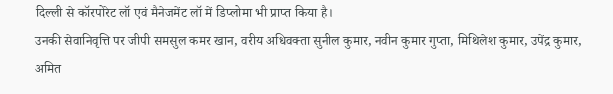दिल्ली से कॉरपोरेट लॉ एवं मैनेजमेंट लॉ में डिप्लोमा भी प्राप्त किया है।
उनकी सेवानिवृत्ति पर जीपी समसुल कमर खान, वरीय अधिवक्ता सुनील कुमार, नवीन कुमार गुप्ता, मिथिलेश कुमार, उपेंद्र कुमार, अमित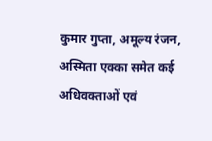कुमार गुप्ता, अमूल्य रंजन, अस्मिता एक्का समेत कई अधिवक्ताओं एवं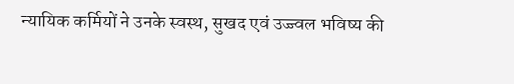न्यायिक कर्मियों ने उनके स्वस्थ, सुखद एवं उज्ज्वल भविष्य की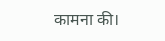कामना की।